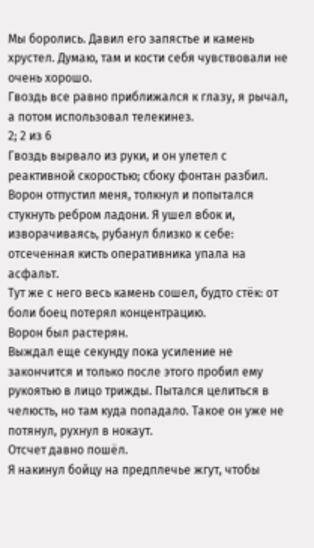Мы боролись. Давил его запястье и камень хрустел. Думаю, там и кости себя чувствовали не очень хорошо.
Гвоздь все равно приближался к глазу, я рычал, а потом использовал телекинез.
2; 2 из 6
Гвоздь вырвало из руки, и он улетел с реактивной скоростью; сбоку фонтан разбил. Ворон отпустил меня, толкнул и попытался стукнуть ребром ладони. Я ушел вбок и, изворачиваясь, рубанул близко к себе: отсеченная кисть оперативника упала на асфальт.
Тут же с него весь камень сошел, будто стёк: от боли боец потерял концентрацию.
Ворон был растерян.
Выждал еще секунду пока усиление не закончится и только после этого пробил ему рукоятью в лицо трижды. Пытался целиться в челюсть, но там куда попадало. Такое он уже не потянул, рухнул в нокаут.
Отсчет давно пошёл.
Я накинул бойцу на предплечье жгут, чтобы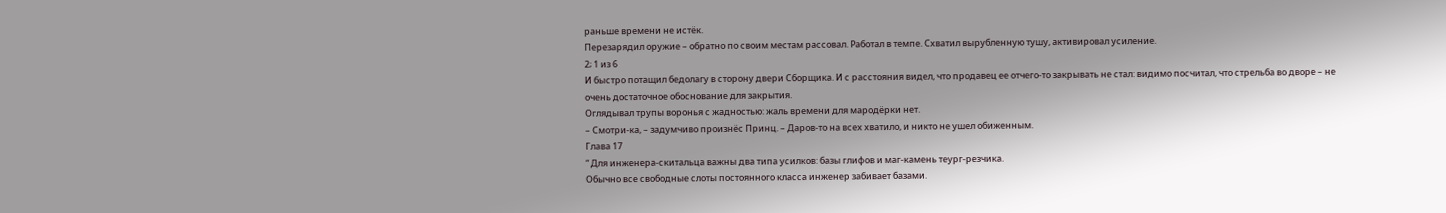раньше времени не истёк.
Перезарядил оружие – обратно по своим местам рассовал. Работал в темпе. Схватил вырубленную тушу, активировал усиление.
2; 1 из 6
И быстро потащил бедолагу в сторону двери Сборщика. И с расстояния видел, что продавец ее отчего-то закрывать не стал: видимо посчитал, что стрельба во дворе – не очень достаточное обоснование для закрытия.
Оглядывал трупы воронья с жадностью: жаль времени для мародёрки нет.
– Смотри-ка, – задумчиво произнёс Принц. – Даров-то на всех хватило, и никто не ушел обиженным.
Глава 17
“ Для инженера-скитальца важны два типа усилков: базы глифов и маг-камень теург-резчика.
Обычно все свободные слоты постоянного класса инженер забивает базами.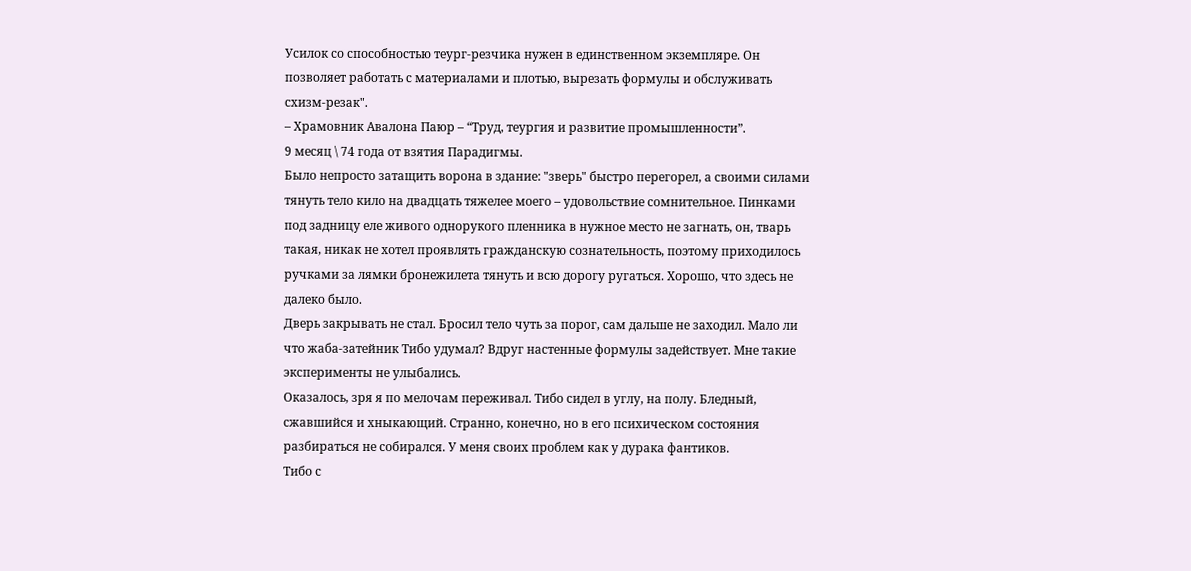Усилок со способностью теург-резчика нужен в единственном экземпляре. Он позволяет работать с материалами и плотью, вырезать формулы и обслуживать схизм-резак".
– Храмовник Авалона Паюр – “Труд, теургия и развитие промышленности”.
9 месяц \ 74 года от взятия Парадигмы.
Было непросто затащить ворона в здание: "зверь" быстро перегорел, а своими силами тянуть тело кило на двадцать тяжелее моего – удовольствие сомнительное. Пинками под задницу еле живого однорукого пленника в нужное место не загнать, он, тварь такая, никак не хотел проявлять гражданскую сознательность, поэтому приходилось ручками за лямки бронежилета тянуть и всю дорогу ругаться. Хорошо, что здесь не далеко было.
Дверь закрывать не стал. Бросил тело чуть за порог, сам дальше не заходил. Мало ли что жаба-затейник Тибо удумал? Вдруг настенные формулы задействует. Мне такие эксперименты не улыбались.
Оказалось, зря я по мелочам переживал. Тибо сидел в углу, на полу. Бледный, сжавшийся и хныкающий. Странно, конечно, но в его психическом состояния разбираться не собирался. У меня своих проблем как у дурака фантиков.
Тибо с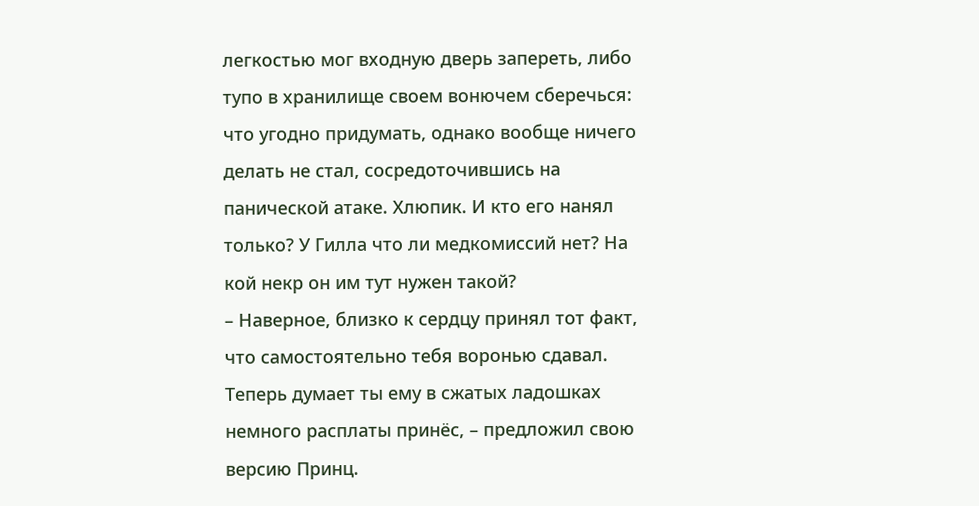легкостью мог входную дверь запереть, либо тупо в хранилище своем вонючем сберечься: что угодно придумать, однако вообще ничего делать не стал, сосредоточившись на панической атаке. Хлюпик. И кто его нанял только? У Гилла что ли медкомиссий нет? На кой некр он им тут нужен такой?
– Наверное, близко к сердцу принял тот факт, что самостоятельно тебя воронью сдавал. Теперь думает ты ему в сжатых ладошках немного расплаты принёс, – предложил свою версию Принц.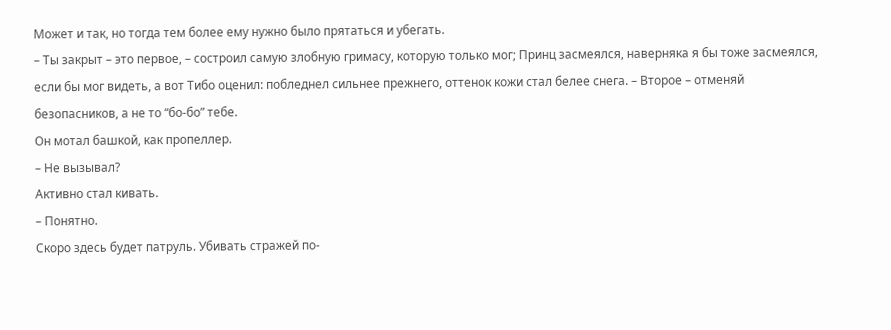Может и так, но тогда тем более ему нужно было прятаться и убегать.
– Ты закрыт – это первое, – состроил самую злобную гримасу, которую только мог; Принц засмеялся, наверняка я бы тоже засмеялся, если бы мог видеть, а вот Тибо оценил: побледнел сильнее прежнего, оттенок кожи стал белее снега. – Второе – отменяй безопасников, а не то “бо-бо” тебе.
Он мотал башкой, как пропеллер.
– Не вызывал?
Активно стал кивать.
– Понятно.
Скоро здесь будет патруль. Убивать стражей по-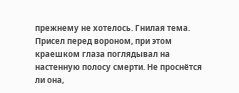прежнему не хотелось. Гнилая тема.
Присел перед вороном, при этом краешком глаза поглядывал на настенную полосу смерти. Не проснётся ли она,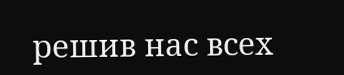решив нас всех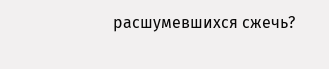расшумевшихся сжечь?